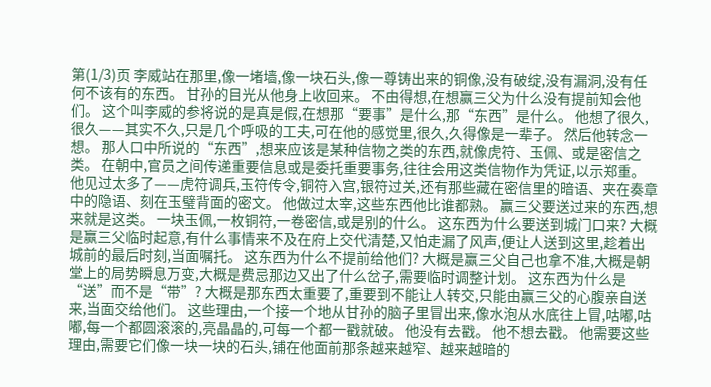第(1/3)页 李威站在那里,像一堵墙,像一块石头,像一尊铸出来的铜像,没有破绽,没有漏洞,没有任何不该有的东西。 甘孙的目光从他身上收回来。 不由得想,在想赢三父为什么没有提前知会他们。 这个叫李威的参将说的是真是假,在想那“要事”是什么,那“东西”是什么。 他想了很久,很久——其实不久,只是几个呼吸的工夫,可在他的感觉里,很久,久得像是一辈子。 然后他转念一想。 那人口中所说的“东西”,想来应该是某种信物之类的东西,就像虎符、玉佩、或是密信之类。 在朝中,官员之间传递重要信息或是委托重要事务,往往会用这类信物作为凭证,以示郑重。 他见过太多了——虎符调兵,玉符传令,铜符入宫,银符过关,还有那些藏在密信里的暗语、夹在奏章中的隐语、刻在玉璧背面的密文。 他做过太宰,这些东西他比谁都熟。 赢三父要送过来的东西,想来就是这类。 一块玉佩,一枚铜符,一卷密信,或是别的什么。 这东西为什么要送到城门口来? 大概是赢三父临时起意,有什么事情来不及在府上交代清楚,又怕走漏了风声,便让人送到这里,趁着出城前的最后时刻,当面嘱托。 这东西为什么不提前给他们? 大概是赢三父自己也拿不准,大概是朝堂上的局势瞬息万变,大概是费忌那边又出了什么岔子,需要临时调整计划。 这东西为什么是“送”而不是“带”? 大概是那东西太重要了,重要到不能让人转交,只能由赢三父的心腹亲自送来,当面交给他们。 这些理由,一个接一个地从甘孙的脑子里冒出来,像水泡从水底往上冒,咕嘟,咕嘟,每一个都圆滚滚的,亮晶晶的,可每一个都一戳就破。 他没有去戳。 他不想去戳。 他需要这些理由,需要它们像一块一块的石头,铺在他面前那条越来越窄、越来越暗的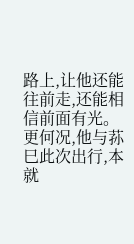路上,让他还能往前走,还能相信前面有光。 更何况,他与荪巳此次出行,本就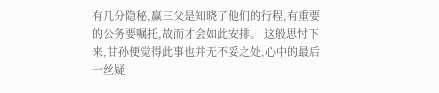有几分隐秘,赢三父是知晓了他们的行程,有重要的公务要嘱托,故而才会如此安排。 这般思忖下来,甘孙便觉得此事也并无不妥之处,心中的最后一丝疑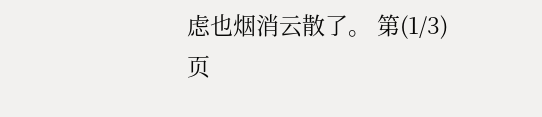虑也烟消云散了。 第(1/3)页